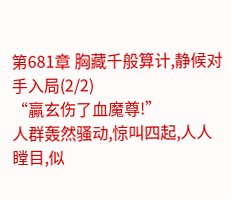第681章 胸藏千般算计,静候对手入局(2/2)
“贏玄伤了血魔尊!”
人群轰然骚动,惊叫四起,人人瞠目,似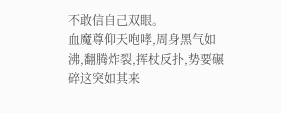不敢信自己双眼。
血魔尊仰天咆哮,周身黑气如沸,翻腾炸裂,挥杖反扑,势要碾碎这突如其来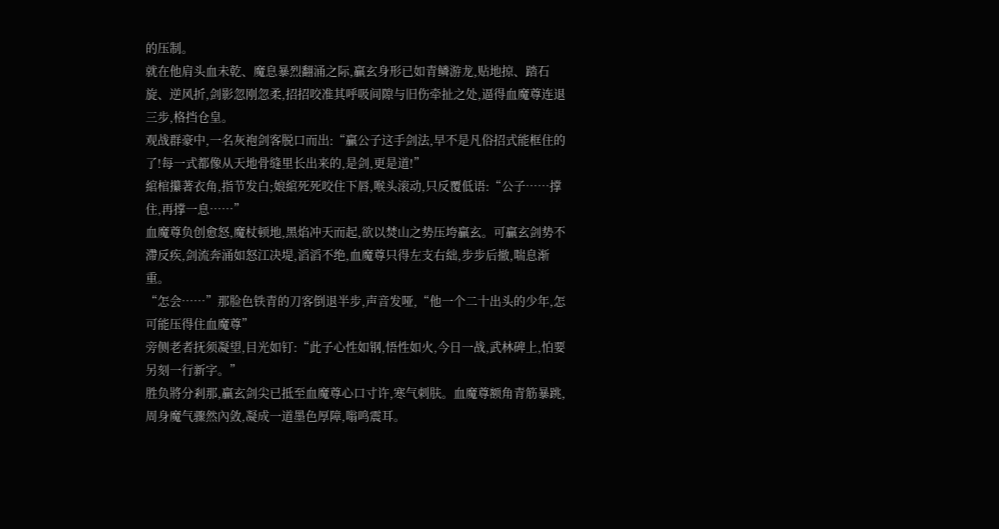的压制。
就在他肩头血未乾、魔息暴烈翻涌之际,贏玄身形已如青鳞游龙,贴地掠、踏石旋、逆风折,剑影忽刚忽柔,招招咬准其呼吸间隙与旧伤牵扯之处,逼得血魔尊连退三步,格挡仓皇。
观战群豪中,一名灰袍剑客脱口而出:“贏公子这手剑法,早不是凡俗招式能框住的了!每一式都像从天地骨缝里长出来的,是剑,更是道!”
綰棺攥著衣角,指节发白;娘綰死死咬住下唇,喉头滚动,只反覆低语:“公子……撑住,再撑一息……”
血魔尊负创愈怒,魔杖顿地,黑焰冲天而起,欲以焚山之势压垮贏玄。可贏玄剑势不滯反疾,剑流奔涌如怒江决堤,滔滔不绝,血魔尊只得左支右絀,步步后撤,喘息渐重。
“怎会……”那脸色铁青的刀客倒退半步,声音发哑,“他一个二十出头的少年,怎可能压得住血魔尊”
旁侧老者抚须凝望,目光如钉:“此子心性如钢,悟性如火,今日一战,武林碑上,怕要另刻一行新字。”
胜负將分剎那,贏玄剑尖已抵至血魔尊心口寸许,寒气刺肤。血魔尊额角青筋暴跳,周身魔气骤然內敛,凝成一道墨色厚障,嗡鸣震耳。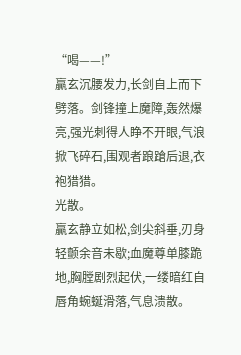“喝——!”
贏玄沉腰发力,长剑自上而下劈落。剑锋撞上魔障,轰然爆亮,强光刺得人睁不开眼,气浪掀飞碎石,围观者踉蹌后退,衣袍猎猎。
光散。
贏玄静立如松,剑尖斜垂,刃身轻颤余音未歇;血魔尊单膝跪地,胸膛剧烈起伏,一缕暗红自唇角蜿蜒滑落,气息溃散。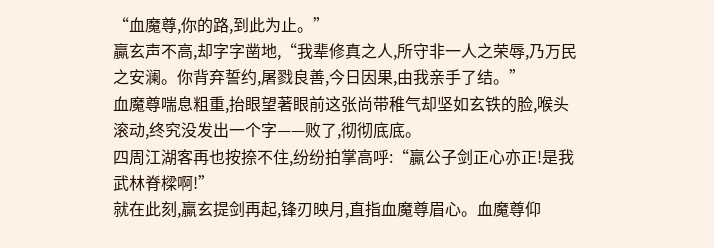“血魔尊,你的路,到此为止。”
贏玄声不高,却字字凿地,“我辈修真之人,所守非一人之荣辱,乃万民之安澜。你背弃誓约,屠戮良善,今日因果,由我亲手了结。”
血魔尊喘息粗重,抬眼望著眼前这张尚带稚气却坚如玄铁的脸,喉头滚动,终究没发出一个字——败了,彻彻底底。
四周江湖客再也按捺不住,纷纷拍掌高呼:“贏公子剑正心亦正!是我武林脊樑啊!”
就在此刻,贏玄提剑再起,锋刃映月,直指血魔尊眉心。血魔尊仰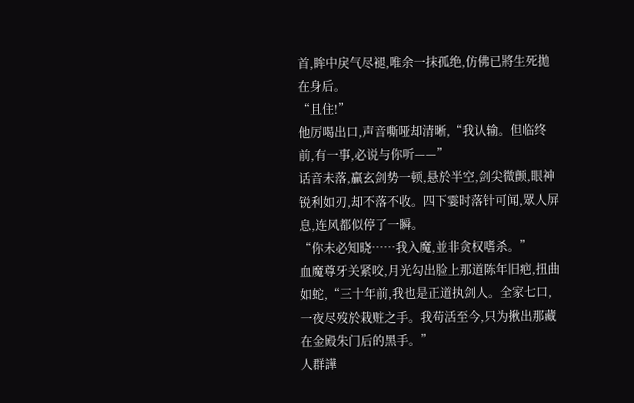首,眸中戾气尽褪,唯余一抹孤绝,仿佛已將生死拋在身后。
“且住!”
他厉喝出口,声音嘶哑却清晰,“我认输。但临终前,有一事,必说与你听——”
话音未落,贏玄剑势一顿,悬於半空,剑尖微颤,眼神锐利如刃,却不落不收。四下霎时落针可闻,眾人屏息,连风都似停了一瞬。
“你未必知晓……我入魔,並非贪权嗜杀。”
血魔尊牙关紧咬,月光勾出脸上那道陈年旧疤,扭曲如蛇,“三十年前,我也是正道执剑人。全家七口,一夜尽歿於栽赃之手。我苟活至今,只为揪出那藏在金殿朱门后的黑手。”
人群譁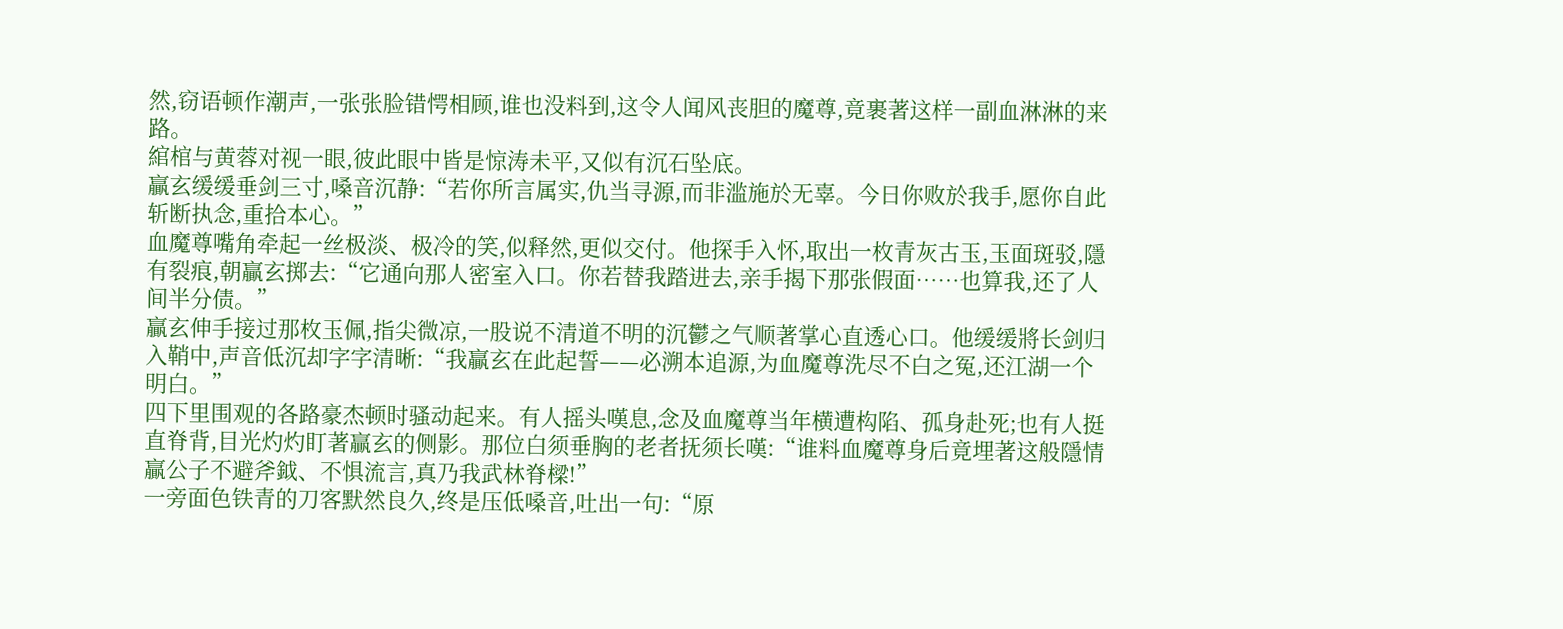然,窃语顿作潮声,一张张脸错愕相顾,谁也没料到,这令人闻风丧胆的魔尊,竟裹著这样一副血淋淋的来路。
綰棺与黄蓉对视一眼,彼此眼中皆是惊涛未平,又似有沉石坠底。
贏玄缓缓垂剑三寸,嗓音沉静:“若你所言属实,仇当寻源,而非滥施於无辜。今日你败於我手,愿你自此斩断执念,重拾本心。”
血魔尊嘴角牵起一丝极淡、极冷的笑,似释然,更似交付。他探手入怀,取出一枚青灰古玉,玉面斑驳,隱有裂痕,朝贏玄掷去:“它通向那人密室入口。你若替我踏进去,亲手揭下那张假面……也算我,还了人间半分债。”
贏玄伸手接过那枚玉佩,指尖微凉,一股说不清道不明的沉鬱之气顺著掌心直透心口。他缓缓將长剑归入鞘中,声音低沉却字字清晰:“我贏玄在此起誓——必溯本追源,为血魔尊洗尽不白之冤,还江湖一个明白。”
四下里围观的各路豪杰顿时骚动起来。有人摇头嘆息,念及血魔尊当年横遭构陷、孤身赴死;也有人挺直脊背,目光灼灼盯著贏玄的侧影。那位白须垂胸的老者抚须长嘆:“谁料血魔尊身后竟埋著这般隱情贏公子不避斧鉞、不惧流言,真乃我武林脊樑!”
一旁面色铁青的刀客默然良久,终是压低嗓音,吐出一句:“原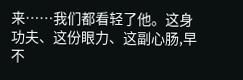来……我们都看轻了他。这身功夫、这份眼力、这副心肠,早不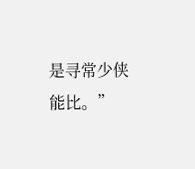是寻常少侠能比。”